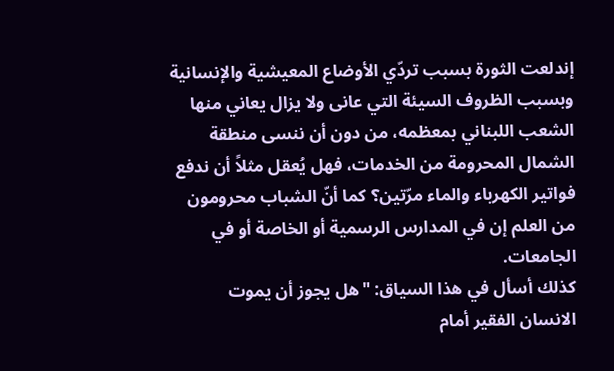إندلعت الثورة بسبب تردّي الأوضاع المعيشية والإنسانية وبسبب الظروف السيئة التي عانى ولا يزال يعاني منها الشعب اللبناني بمعظمه، من دون أن ننسى منطقة الشمال المحرومة من الخدمات، فهل يُعقل مثلاً أن ندفع فواتير الكهرباء والماء مرّتين؟ كما أنّ الشباب محرومون من العلم إن في المدارس الرسمية أو الخاصة أو في الجامعات.
كذلك أسأل في هذا السياق: "هل يجوز أن يموت الانسان الفقير أمام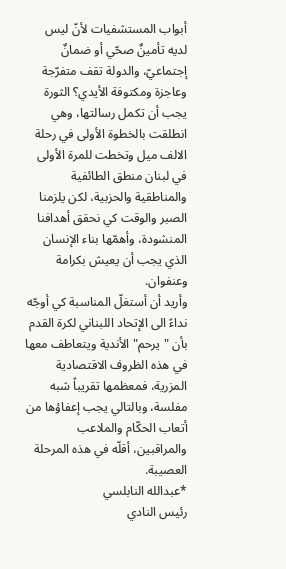أبواب المستشفيات لأنّ ليس لديه تأمينٌ صحّي أو ضمانٌ إجتماعيّ، والدولة تقف متفرّجة وعاجزة ومكتوفة الأيدي؟ الثورة يجب أن تكمل رسالتها، وهي انطلقت بالخطوة الأولى في رحلة الالف ميل وتخطت للمرة الأولى في لبنان منطق الطائفية والمناطقية والحزبية، لكن يلزمنا الصبر والوقت كي نحقق أهدافنا المنشودة، وأهمّها بناء الإنسان الذي يجب أن يعيش بكرامة وعنفوان.
وأريد أن أستغلّ المناسبة كي أوجّه نداءً الى الإتحاد اللبناني لكرة القدم بأن "يرحم" الأندية ويتعاطف معها في هذه الظروف الاقتصادية المزرية، فمعظمها تقريباً شبه مفلسة، وبالتالي يجب إعفاؤها من أتعاب الحكّام والملاعب والمراقبين، أقلّه في هذه المرحلة العصيبة.
*عبدالله النابلسي
رئيس النادي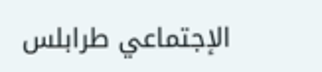الإجتماعي طرابلس